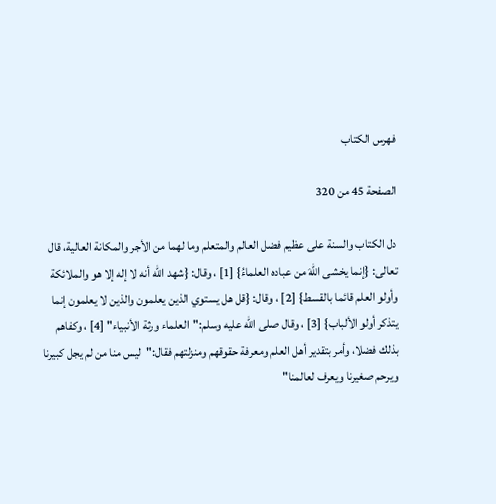فهرس الكتاب

الصفحة 45 من 320

دل الكتاب والسنة على عظيم فضل العالم والمتعلم وما لهما من الأجر والمكانة العالية، قال تعالى: {إنما يخشى اللّهَ من عباده العلماءُ} [1] ، وقال: {شهد الله أنه لا إله إلا هو والملائكة وأولو العلم قائما بالقسط} [2] ، وقال: {قل هل يستوي الذين يعلمون والذين لا يعلمون إنما يتذكر أولو الألباب} [3] ، وقال صلى الله عليه وسلم:"العلماء ورثة الأنبياء" [4] ، وكفاهم بذلك فضلا، وأمر بتقدير أهل العلم ومعرفة حقوقهم ومنزلتهم فقال:"ليس منا من لم يجل كبيرنا ويرحم صغيرنا ويعرف لعالمنا"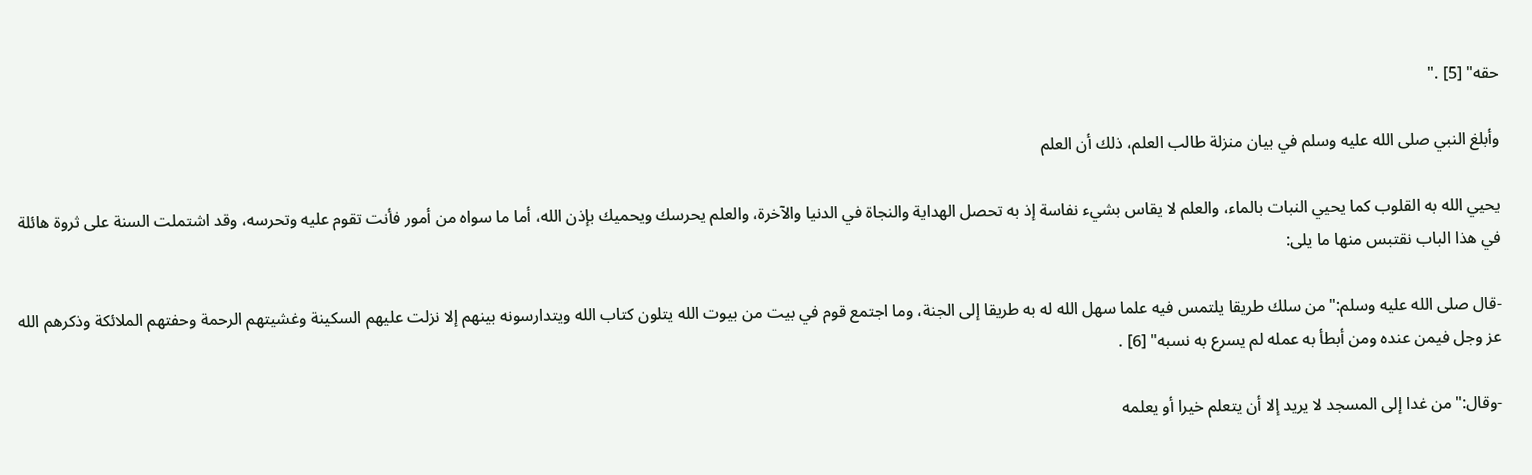حقه" [5] ."

وأبلغ النبي صلى الله عليه وسلم في بيان منزلة طالب العلم، ذلك أن العلم

يحيي الله به القلوب كما يحيي النبات بالماء، والعلم لا يقاس بشيء نفاسة إذ به تحصل الهداية والنجاة في الدنيا والآخرة، والعلم يحرسك ويحميك بإذن الله، أما ما سواه من أمور فأنت تقوم عليه وتحرسه، وقد اشتملت السنة على ثروة هائلة في هذا الباب نقتبس منها ما يلى:

-قال صلى الله عليه وسلم:"من سلك طريقا يلتمس فيه علما سهل الله له به طريقا إلى الجنة، وما اجتمع قوم في بيت من بيوت الله يتلون كتاب الله ويتدارسونه بينهم إلا نزلت عليهم السكينة وغشيتهم الرحمة وحفتهم الملائكة وذكرهم الله عز وجل فيمن عنده ومن أبطأ به عمله لم يسرع به نسبه" [6] .

-وقال:"من غدا إلى المسجد لا يريد إلا أن يتعلم خيرا أو يعلمه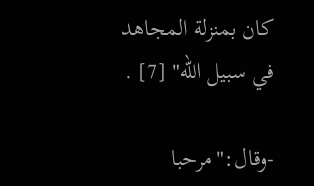كان بمنزلة المجاهد في سبيل الله" [7] .

-وقال:"مرحبا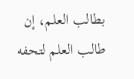بطالب العلم، إن طالب العلم لتحفه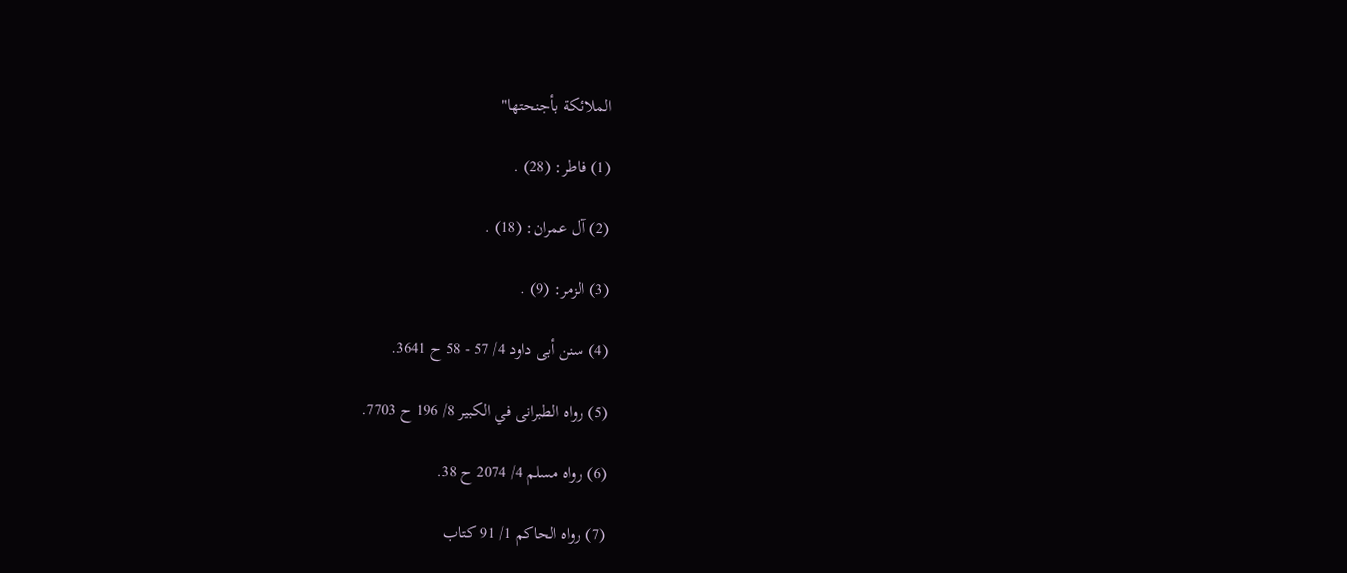الملائكة بأجنحتها"

(1) فاطر: (28) .

(2) آل عمران: (18) .

(3) الزمر: (9) .

(4) سنن أبى داود 4/ 57 - 58 ح 3641.

(5) رواه الطبرانى في الكبير 8/ 196 ح 7703.

(6) رواه مسلم 4/ 2074 ح 38.

(7) رواه الحاكم 1/ 91 كتاب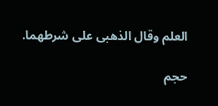العلم وقال الذهبى على شرطهما.

حجم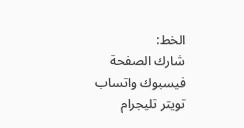الخط:
شارك الصفحة
فيسبوك واتساب تويتر تليجرام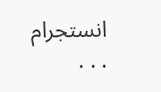انستجرام
. . .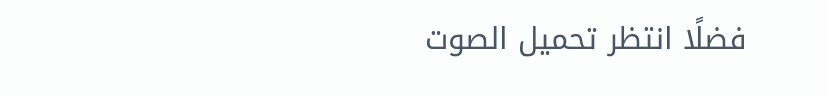فضلًا انتظر تحميل الصوت